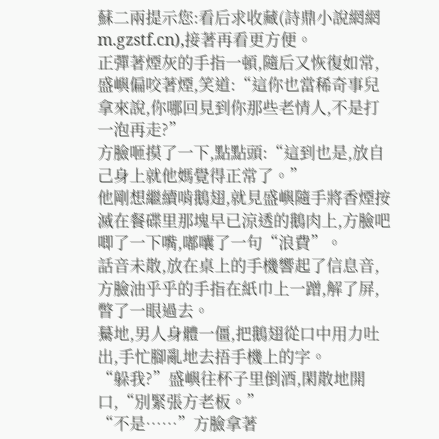蘇二兩提示您:看后求收藏(詩鼎小說網網m.gzstf.cn),接著再看更方便。
正彈著煙灰的手指一頓,隨后又恢復如常,盛嶼偏咬著煙,笑道:“這你也當稀奇事兒拿來說,你哪回見到你那些老情人,不是打一泡再走?”
方臉咂摸了一下,點點頭:“這到也是,放自己身上就他媽覺得正常了。”
他剛想繼續啃鵝翅,就見盛嶼隨手將香煙按滅在餐碟里那塊早已涼透的鵝肉上,方臉吧唧了一下嘴,嘟囔了一句“浪費”。
話音未散,放在桌上的手機響起了信息音,方臉油乎乎的手指在紙巾上一蹭,解了屏,瞥了一眼過去。
驀地,男人身體一僵,把鵝翅從口中用力吐出,手忙腳亂地去捂手機上的字。
“躲我?”盛嶼往杯子里倒酒,閑散地開口,“別緊張方老板。”
“不是……”方臉拿著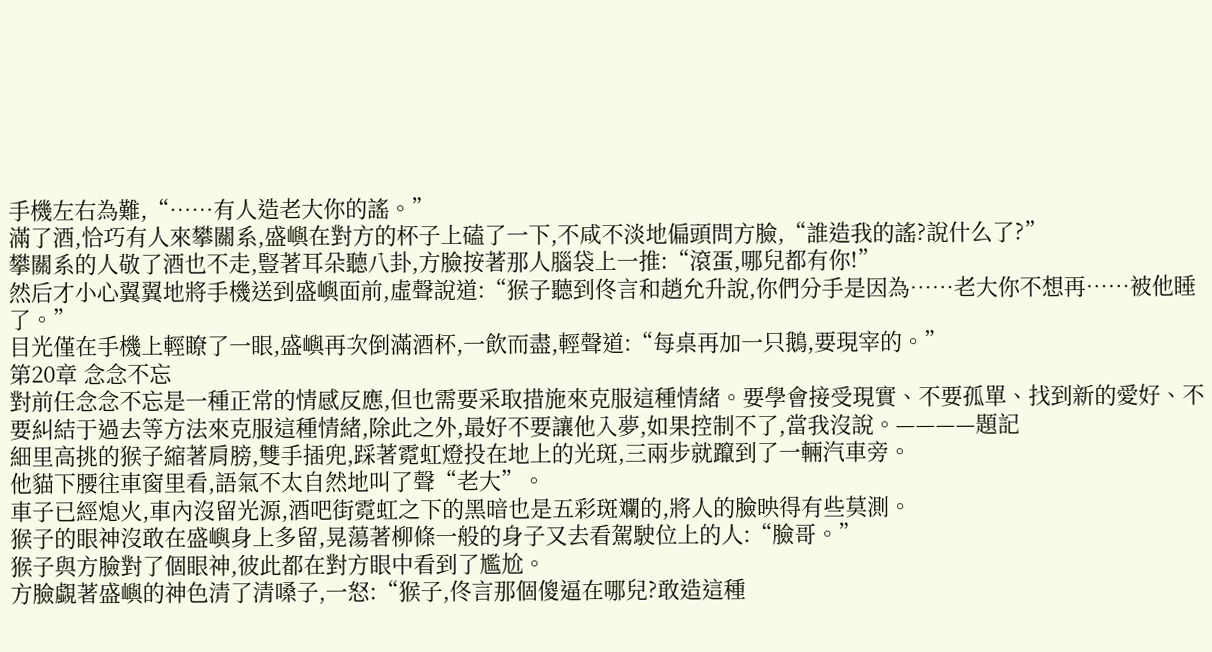手機左右為難,“……有人造老大你的謠。”
滿了酒,恰巧有人來攀關系,盛嶼在對方的杯子上磕了一下,不咸不淡地偏頭問方臉,“誰造我的謠?說什么了?”
攀關系的人敬了酒也不走,豎著耳朵聽八卦,方臉按著那人腦袋上一推:“滾蛋,哪兒都有你!”
然后才小心翼翼地將手機送到盛嶼面前,虛聲說道:“猴子聽到佟言和趙允升說,你們分手是因為……老大你不想再……被他睡了。”
目光僅在手機上輕瞭了一眼,盛嶼再次倒滿酒杯,一飲而盡,輕聲道:“每桌再加一只鵝,要現宰的。”
第20章 念念不忘
對前任念念不忘是一種正常的情感反應,但也需要采取措施來克服這種情緒。要學會接受現實、不要孤單、找到新的愛好、不要糾結于過去等方法來克服這種情緒,除此之外,最好不要讓他入夢,如果控制不了,當我沒說。————題記
細里高挑的猴子縮著肩膀,雙手插兜,踩著霓虹燈投在地上的光斑,三兩步就躥到了一輛汽車旁。
他貓下腰往車窗里看,語氣不太自然地叫了聲“老大”。
車子已經熄火,車內沒留光源,酒吧街霓虹之下的黑暗也是五彩斑斕的,將人的臉映得有些莫測。
猴子的眼神沒敢在盛嶼身上多留,晃蕩著柳條一般的身子又去看駕駛位上的人:“臉哥。”
猴子與方臉對了個眼神,彼此都在對方眼中看到了尷尬。
方臉覷著盛嶼的神色清了清嗓子,一怒:“猴子,佟言那個傻逼在哪兒?敢造這種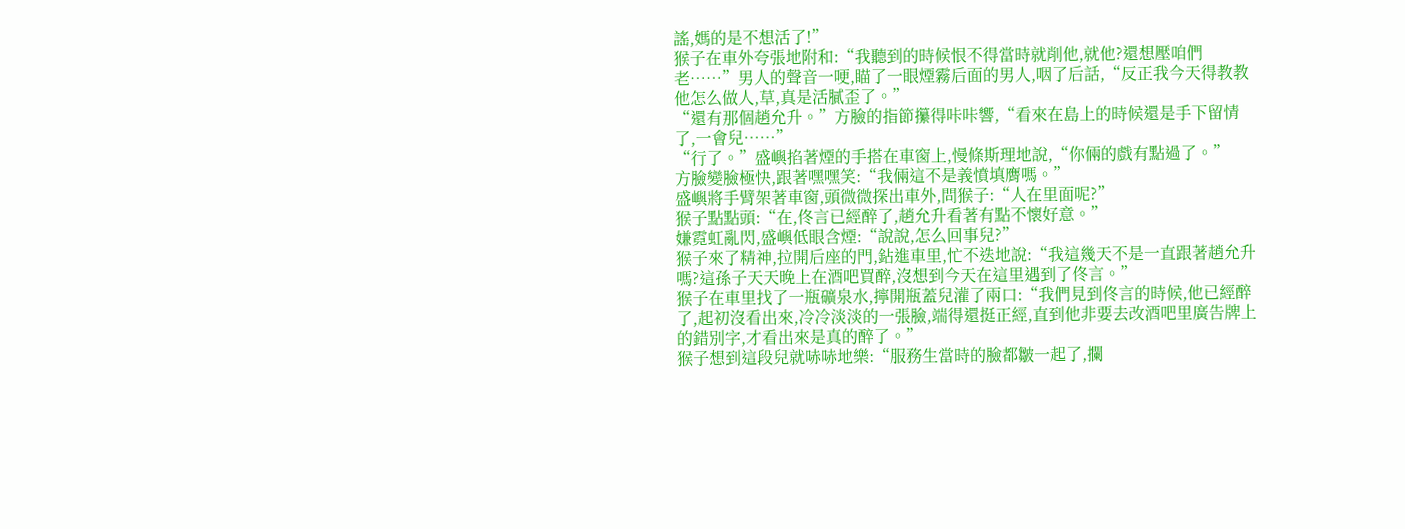謠,媽的是不想活了!”
猴子在車外夸張地附和:“我聽到的時候恨不得當時就削他,就他?還想壓咱們老……”男人的聲音一哽,瞄了一眼煙霧后面的男人,咽了后話,“反正我今天得教教他怎么做人,草,真是活膩歪了。”
“還有那個趙允升。”方臉的指節攥得咔咔響,“看來在島上的時候還是手下留情了,一會兒……”
“行了。”盛嶼掐著煙的手搭在車窗上,慢條斯理地說,“你倆的戲有點過了。”
方臉變臉極快,跟著嘿嘿笑:“我倆這不是義憤填膺嗎。”
盛嶼將手臂架著車窗,頭微微探出車外,問猴子:“人在里面呢?”
猴子點點頭:“在,佟言已經醉了,趙允升看著有點不懷好意。”
嫌霓虹亂閃,盛嶼低眼含煙:“說說,怎么回事兒?”
猴子來了精神,拉開后座的門,鉆進車里,忙不迭地說:“我這幾天不是一直跟著趙允升嗎?這孫子天天晚上在酒吧買醉,沒想到今天在這里遇到了佟言。”
猴子在車里找了一瓶礦泉水,擰開瓶蓋兒灌了兩口:“我們見到佟言的時候,他已經醉了,起初沒看出來,冷冷淡淡的一張臉,端得還挺正經,直到他非要去改酒吧里廣告牌上的錯別字,才看出來是真的醉了。”
猴子想到這段兒就哧哧地樂:“服務生當時的臉都皺一起了,攔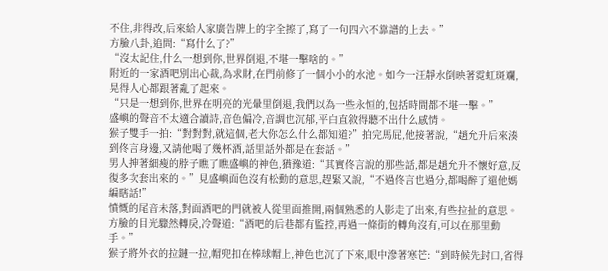不住,非得改,后來給人家廣告牌上的字全擦了,寫了一句四六不靠譜的上去。”
方臉八卦,追問:“寫什么了?”
“沒太記住,什么一想到你,世界倒退,不堪一擊啥的。”
附近的一家酒吧別出心裁,為求財,在門前修了一個小小的水池。如今一汪靜水倒映著霓虹斑斕,晃得人心都跟著亂了起來。
“只是一想到你,世界在明亮的光暈里倒退,我們以為一些永恒的,包括時間都不堪一擊。”
盛嶼的聲音不太適合讀詩,音色偏冷,音調也沉郁,平白直敘得聽不出什么感情。
猴子雙手一拍:“對對對,就這個,老大你怎么什么都知道?”拍完馬屁,他接著說,“趙允升后來湊到佟言身邊,又請他喝了幾杯酒,話里話外都是在套話。”
男人抻著細瘦的脖子瞧了瞧盛嶼的神色,猶豫道:“其實佟言說的那些話,都是趙允升不懷好意,反復多次套出來的。”見盛嶼面色沒有松動的意思,趕緊又說,“不過佟言也過分,都喝醉了還他媽編瞎話!”
憤慨的尾音未落,對面酒吧的門就被人從里面推開,兩個熟悉的人影走了出來,有些拉扯的意思。
方臉的目光驟然轉戾,冷聲道:“酒吧的后巷都有監控,再過一條街的轉角沒有,可以在那里動手。”
猴子將外衣的拉鏈一拉,帽兜扣在棒球帽上,神色也沉了下來,眼中滲著寒芒:“到時候先封口,省得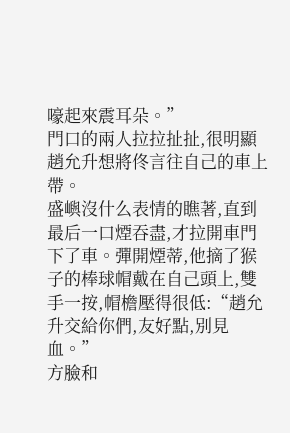嚎起來震耳朵。”
門口的兩人拉拉扯扯,很明顯趙允升想將佟言往自己的車上帶。
盛嶼沒什么表情的瞧著,直到最后一口煙吞盡,才拉開車門下了車。彈開煙蒂,他摘了猴子的棒球帽戴在自己頭上,雙手一按,帽檐壓得很低:“趙允升交給你們,友好點,別見血。”
方臉和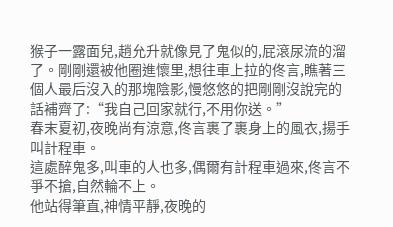猴子一露面兒,趙允升就像見了鬼似的,屁滾尿流的溜了。剛剛還被他圈進懷里,想往車上拉的佟言,瞧著三個人最后沒入的那塊陰影,慢悠悠的把剛剛沒說完的話補齊了:“我自己回家就行,不用你送。”
春末夏初,夜晚尚有涼意,佟言裹了裹身上的風衣,揚手叫計程車。
這處醉鬼多,叫車的人也多,偶爾有計程車過來,佟言不爭不搶,自然輪不上。
他站得筆直,神情平靜,夜晚的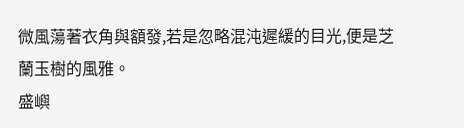微風蕩著衣角與額發,若是忽略混沌遲緩的目光,便是芝蘭玉樹的風雅。
盛嶼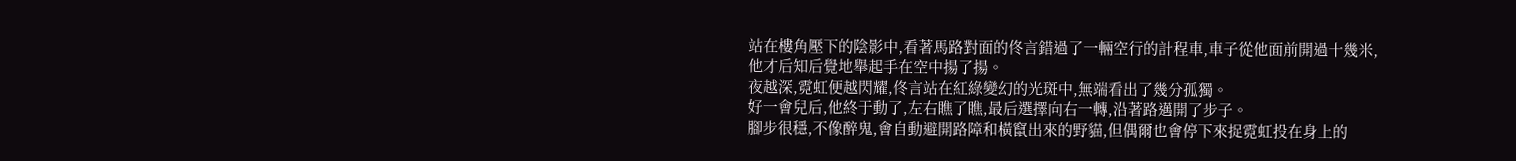站在樓角壓下的陰影中,看著馬路對面的佟言錯過了一輛空行的計程車,車子從他面前開過十幾米,他才后知后覺地舉起手在空中揚了揚。
夜越深,霓虹便越閃耀,佟言站在紅綠變幻的光斑中,無端看出了幾分孤獨。
好一會兒后,他終于動了,左右瞧了瞧,最后選擇向右一轉,沿著路邁開了步子。
腳步很穩,不像醉鬼,會自動避開路障和橫竄出來的野貓,但偶爾也會停下來捉霓虹投在身上的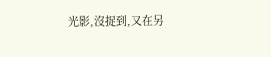光影,沒捉到,又在另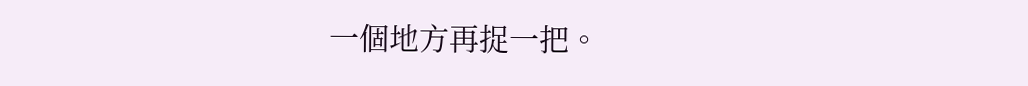一個地方再捉一把。